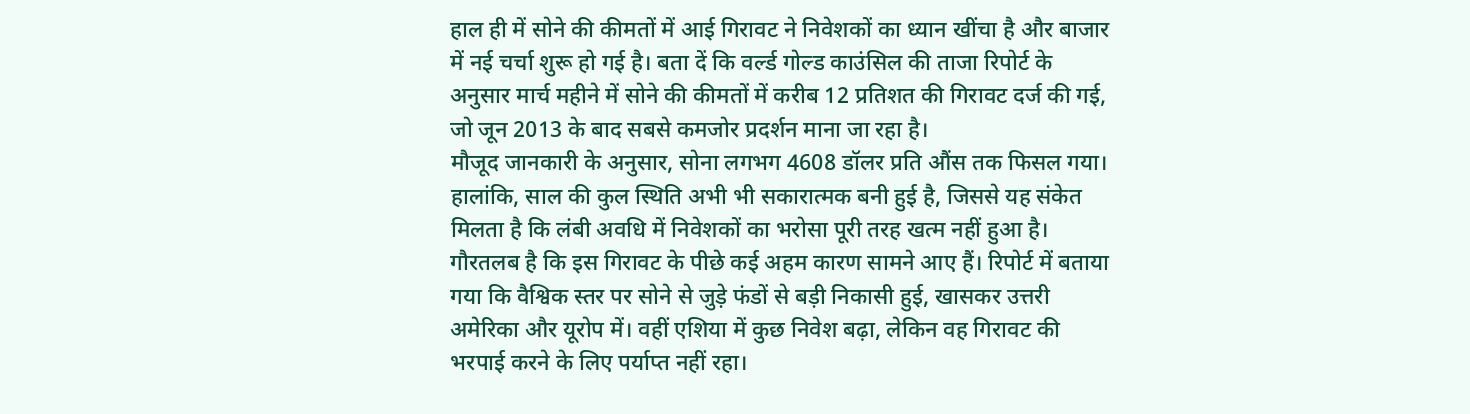हाल ही में सोने की कीमतों में आई गिरावट ने निवेशकों का ध्यान खींचा है और बाजार में नई चर्चा शुरू हो गई है। बता दें कि वर्ल्ड गोल्ड काउंसिल की ताजा रिपोर्ट के अनुसार मार्च महीने में सोने की कीमतों में करीब 12 प्रतिशत की गिरावट दर्ज की गई, जो जून 2013 के बाद सबसे कमजोर प्रदर्शन माना जा रहा है।
मौजूद जानकारी के अनुसार, सोना लगभग 4608 डॉलर प्रति औंस तक फिसल गया। हालांकि, साल की कुल स्थिति अभी भी सकारात्मक बनी हुई है, जिससे यह संकेत मिलता है कि लंबी अवधि में निवेशकों का भरोसा पूरी तरह खत्म नहीं हुआ है।
गौरतलब है कि इस गिरावट के पीछे कई अहम कारण सामने आए हैं। रिपोर्ट में बताया गया कि वैश्विक स्तर पर सोने से जुड़े फंडों से बड़ी निकासी हुई, खासकर उत्तरी अमेरिका और यूरोप में। वहीं एशिया में कुछ निवेश बढ़ा, लेकिन वह गिरावट की भरपाई करने के लिए पर्याप्त नहीं रहा।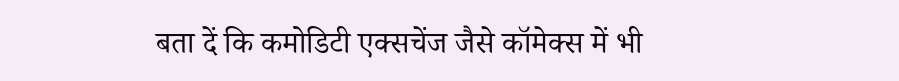बता दें कि कमोडिटी एक्सचेंज जैसे कॉमेक्स में भी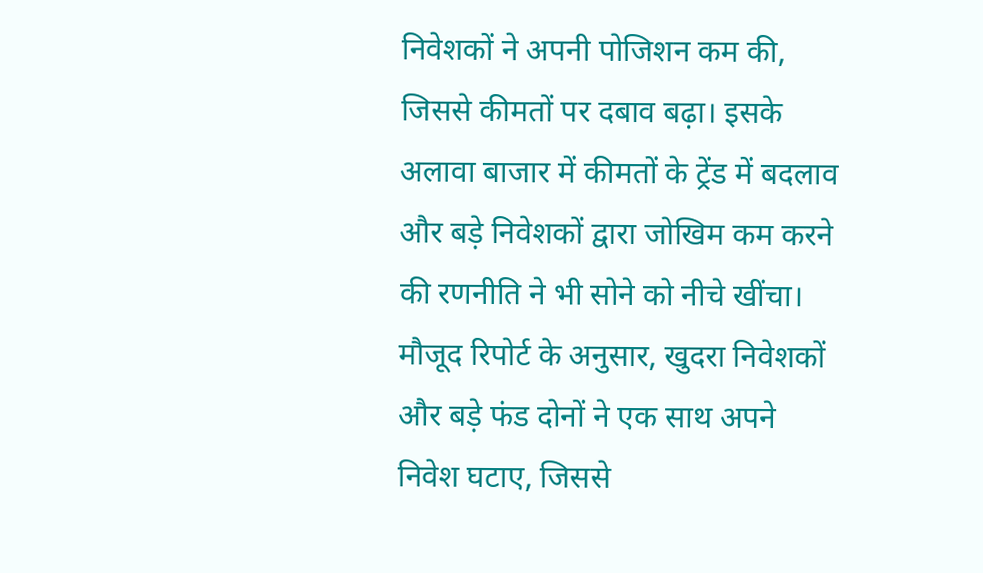निवेशकों ने अपनी पोजिशन कम की, जिससे कीमतों पर दबाव बढ़ा। इसके अलावा बाजार में कीमतों के ट्रेंड में बदलाव और बड़े निवेशकों द्वारा जोखिम कम करने की रणनीति ने भी सोने को नीचे खींचा।
मौजूद रिपोर्ट के अनुसार, खुदरा निवेशकों और बड़े फंड दोनों ने एक साथ अपने निवेश घटाए, जिससे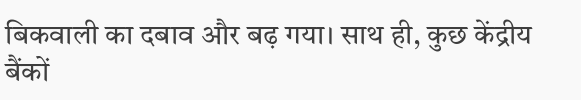बिकवाली का दबाव और बढ़ गया। साथ ही, कुछ केंद्रीय बैंकों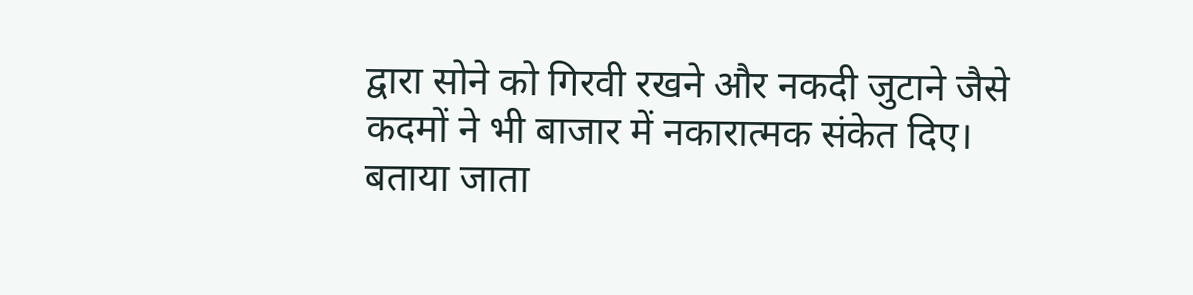द्वारा सोने को गिरवी रखने और नकदी जुटाने जैसे कदमों ने भी बाजार में नकारात्मक संकेत दिए।
बताया जाता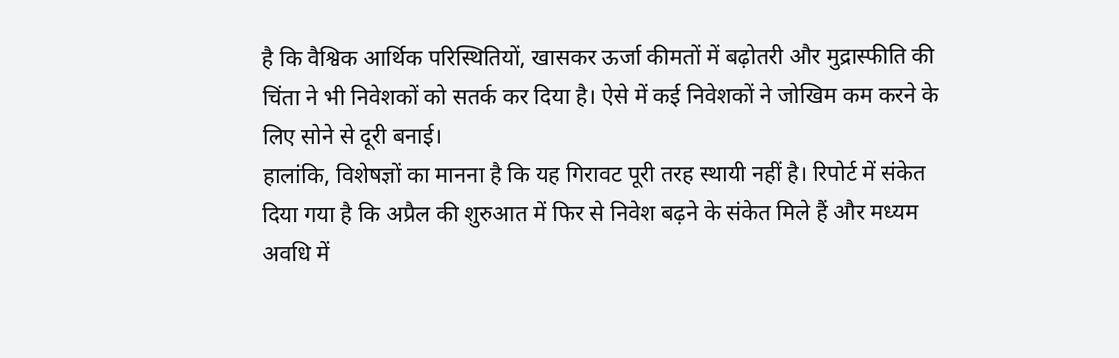है कि वैश्विक आर्थिक परिस्थितियों, खासकर ऊर्जा कीमतों में बढ़ोतरी और मुद्रास्फीति की चिंता ने भी निवेशकों को सतर्क कर दिया है। ऐसे में कई निवेशकों ने जोखिम कम करने के लिए सोने से दूरी बनाई।
हालांकि, विशेषज्ञों का मानना है कि यह गिरावट पूरी तरह स्थायी नहीं है। रिपोर्ट में संकेत दिया गया है कि अप्रैल की शुरुआत में फिर से निवेश बढ़ने के संकेत मिले हैं और मध्यम अवधि में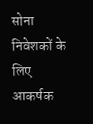सोना निवेशकों के लिए आकर्षक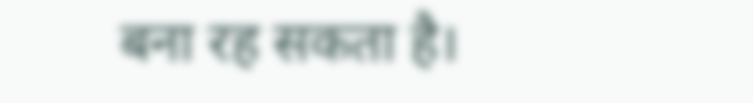बना रह सकता है।